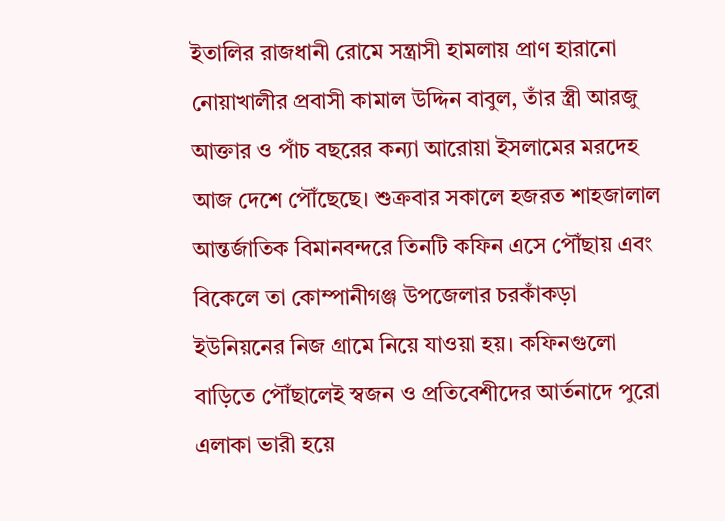ইতালির রাজধানী রোমে সন্ত্রাসী হামলায় প্রাণ হারানো নোয়াখালীর প্রবাসী কামাল উদ্দিন বাবুল, তাঁর স্ত্রী আরজু আক্তার ও পাঁচ বছরের কন্যা আরোয়া ইসলামের মরদেহ আজ দেশে পৌঁছেছে। শুক্রবার সকালে হজরত শাহজালাল আন্তর্জাতিক বিমানবন্দরে তিনটি কফিন এসে পৌঁছায় এবং বিকেলে তা কোম্পানীগঞ্জ উপজেলার চরকাঁকড়া ইউনিয়নের নিজ গ্রামে নিয়ে যাওয়া হয়। কফিনগুলো বাড়িতে পৌঁছালেই স্বজন ও প্রতিবেশীদের আর্তনাদে পুরো এলাকা ভারী হয়ে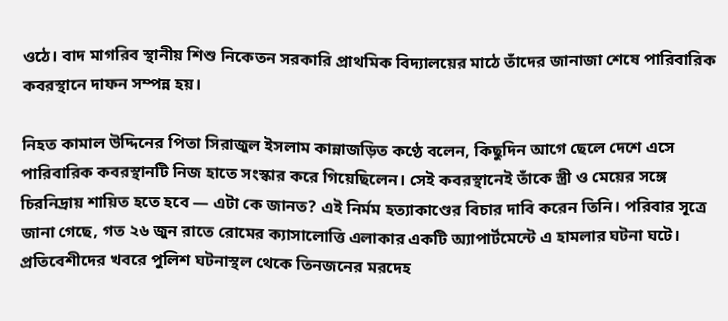ওঠে। বাদ মাগরিব স্থানীয় শিশু নিকেতন সরকারি প্রাথমিক বিদ্যালয়ের মাঠে তাঁদের জানাজা শেষে পারিবারিক কবরস্থানে দাফন সম্পন্ন হয়।

নিহত কামাল উদ্দিনের পিতা সিরাজুল ইসলাম কান্নাজড়িত কণ্ঠে বলেন, কিছুদিন আগে ছেলে দেশে এসে পারিবারিক কবরস্থানটি নিজ হাতে সংস্কার করে গিয়েছিলেন। সেই কবরস্থানেই তাঁকে স্ত্রী ও মেয়ের সঙ্গে চিরনিদ্রায় শায়িত হতে হবে — এটা কে জানত? এই নির্মম হত্যাকাণ্ডের বিচার দাবি করেন তিনি। পরিবার সূত্রে জানা গেছে, গত ২৬ জুন রাতে রোমের ক্যাসালোত্তি এলাকার একটি অ্যাপার্টমেন্টে এ হামলার ঘটনা ঘটে। প্রতিবেশীদের খবরে পুলিশ ঘটনাস্থল থেকে তিনজনের মরদেহ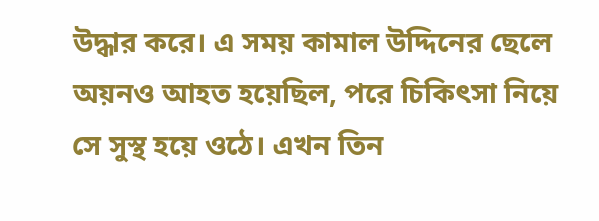উদ্ধার করে। এ সময় কামাল উদ্দিনের ছেলে অয়নও আহত হয়েছিল, পরে চিকিৎসা নিয়ে সে সুস্থ হয়ে ওঠে। এখন তিন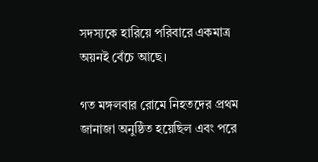সদস্যকে হারিয়ে পরিবারে একমাত্র অয়নই বেঁচে আছে।

গত মঙ্গলবার রোমে নিহতদের প্রথম জানাজা অনুষ্ঠিত হয়েছিল এবং পরে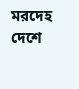মরদেহ দেশে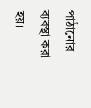পাঠানোর ব্যবস্থা করা হয়।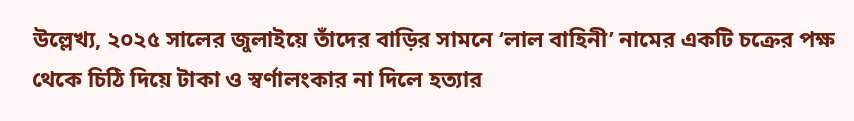উল্লেখ্য, ২০২৫ সালের জুলাইয়ে তাঁদের বাড়ির সামনে ‘লাল বাহিনী’ নামের একটি চক্রের পক্ষ থেকে চিঠি দিয়ে টাকা ও স্বর্ণালংকার না দিলে হত্যার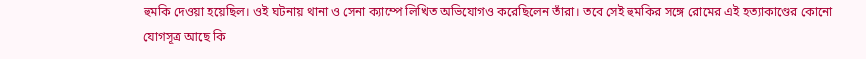হুমকি দেওয়া হয়েছিল। ওই ঘটনায় থানা ও সেনা ক্যাম্পে লিখিত অভিযোগও করেছিলেন তাঁরা। তবে সেই হুমকির সঙ্গে রোমের এই হত্যাকাণ্ডের কোনো যোগসূত্র আছে কি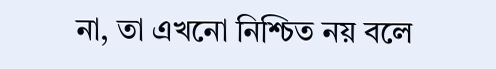না, তা এখনো নিশ্চিত নয় বলে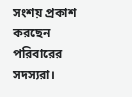সংশয় প্রকাশ করছেন পরিবারের সদস্যরা।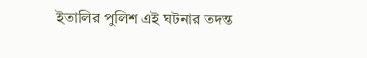ইতালির পুলিশ এই ঘটনার তদন্ত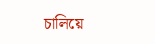চালিয়ে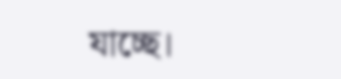যাচ্ছে।